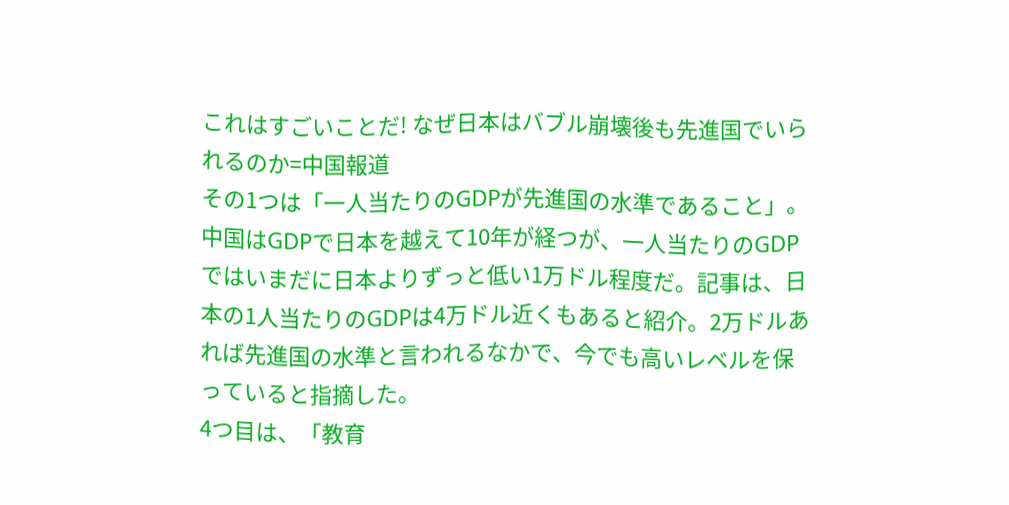これはすごいことだ! なぜ日本はバブル崩壊後も先進国でいられるのか=中国報道
その1つは「一人当たりのGDPが先進国の水準であること」。中国はGDPで日本を越えて10年が経つが、一人当たりのGDPではいまだに日本よりずっと低い1万ドル程度だ。記事は、日本の1人当たりのGDPは4万ドル近くもあると紹介。2万ドルあれば先進国の水準と言われるなかで、今でも高いレベルを保っていると指摘した。
4つ目は、「教育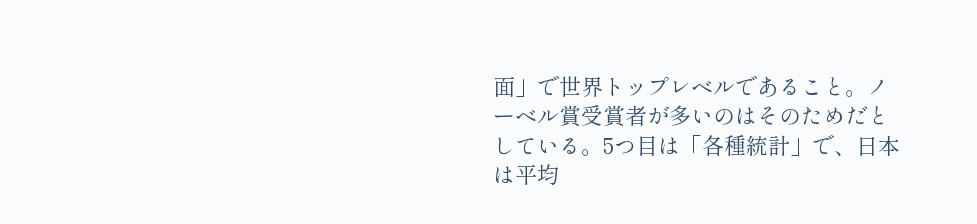面」で世界トップレベルであること。ノーベル賞受賞者が多いのはそのためだとしている。5つ目は「各種統計」で、日本は平均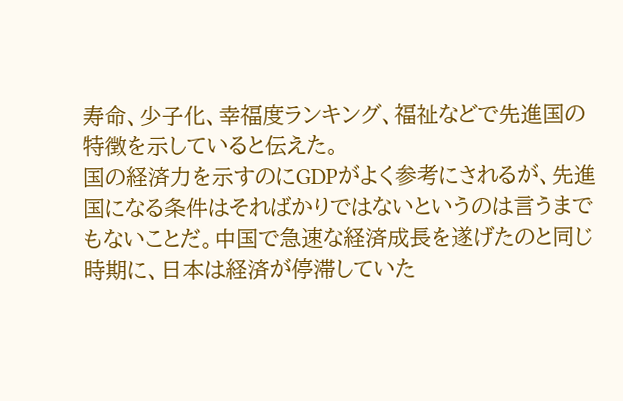寿命、少子化、幸福度ランキング、福祉などで先進国の特徴を示していると伝えた。
国の経済力を示すのにGDPがよく参考にされるが、先進国になる条件はそればかりではないというのは言うまでもないことだ。中国で急速な経済成長を遂げたのと同じ時期に、日本は経済が停滞していた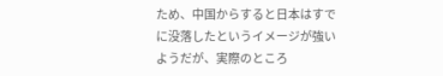ため、中国からすると日本はすでに没落したというイメージが強いようだが、実際のところ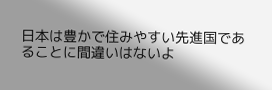日本は豊かで住みやすい先進国であることに間違いはないよ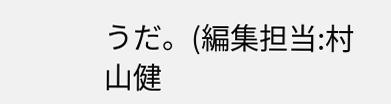うだ。(編集担当:村山健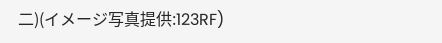二)(イメージ写真提供:123RF)